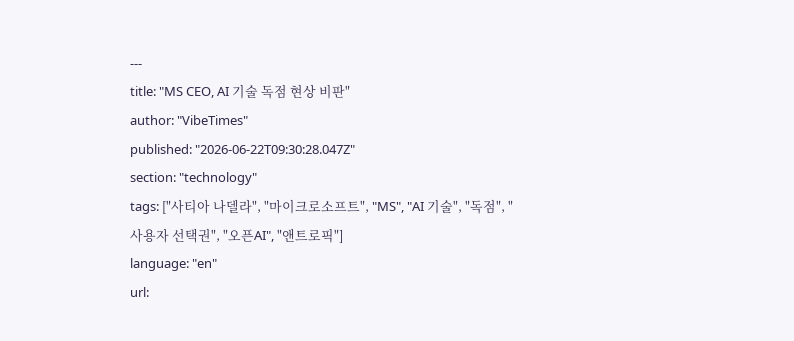---
title: "MS CEO, AI 기술 독점 현상 비판"
author: "VibeTimes"
published: "2026-06-22T09:30:28.047Z"
section: "technology"
tags: ["사티아 나델라", "마이크로소프트", "MS", "AI 기술", "독점", "사용자 선택권", "오픈AI", "앤트로픽"]
language: "en"
url: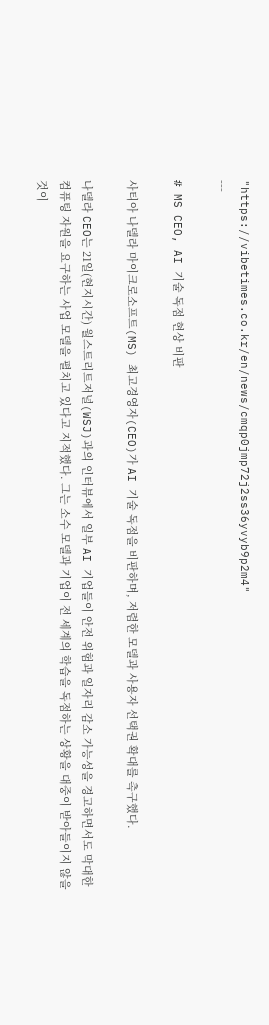"https://vibetimes.co.kr/en/news/cmqp0jmp72j2ss36yvyb9p2m4"
---

# MS CEO, AI 기술 독점 현상 비판

사티아 나델라 마이크로소프트(MS) 최고경영자(CEO)가 AI 기술 독점을 비판하며, 저렴한 모델과 사용자 선택권 확대를 촉구했다.

나델라 CEO는 21일(현지시간) 월스트리트저널(WSJ)과의 인터뷰에서 일부 AI 기업들이 안전 위험과 일자리 감소 가능성을 경고하면서도 막대한 컴퓨팅 자원을 요구하는 사업 모델을 펼치고 있다고 지적했다. 그는 소수 모델과 기업이 전 세계의 학습을 독점하는 상황을 대중이 받아들이지 않을 것이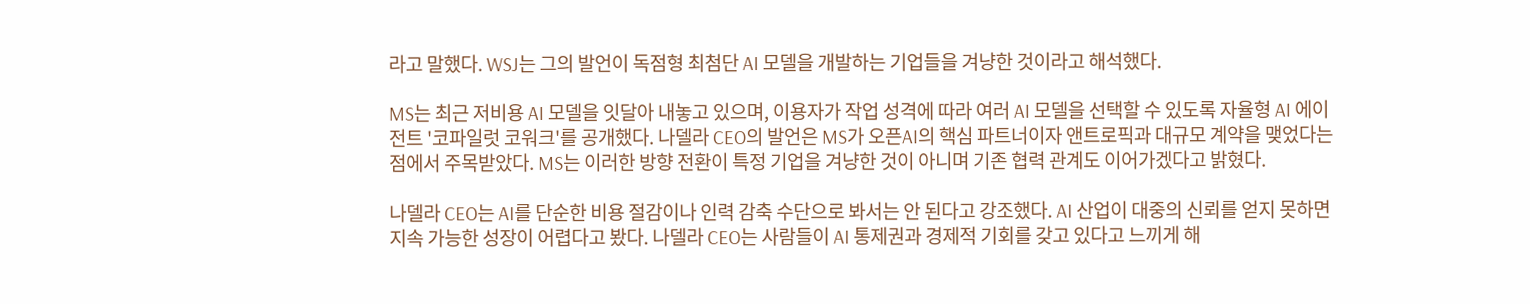라고 말했다. WSJ는 그의 발언이 독점형 최첨단 AI 모델을 개발하는 기업들을 겨냥한 것이라고 해석했다.

MS는 최근 저비용 AI 모델을 잇달아 내놓고 있으며, 이용자가 작업 성격에 따라 여러 AI 모델을 선택할 수 있도록 자율형 AI 에이전트 '코파일럿 코워크'를 공개했다. 나델라 CEO의 발언은 MS가 오픈AI의 핵심 파트너이자 앤트로픽과 대규모 계약을 맺었다는 점에서 주목받았다. MS는 이러한 방향 전환이 특정 기업을 겨냥한 것이 아니며 기존 협력 관계도 이어가겠다고 밝혔다.

나델라 CEO는 AI를 단순한 비용 절감이나 인력 감축 수단으로 봐서는 안 된다고 강조했다. AI 산업이 대중의 신뢰를 얻지 못하면 지속 가능한 성장이 어렵다고 봤다. 나델라 CEO는 사람들이 AI 통제권과 경제적 기회를 갖고 있다고 느끼게 해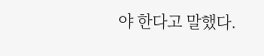야 한다고 말했다.